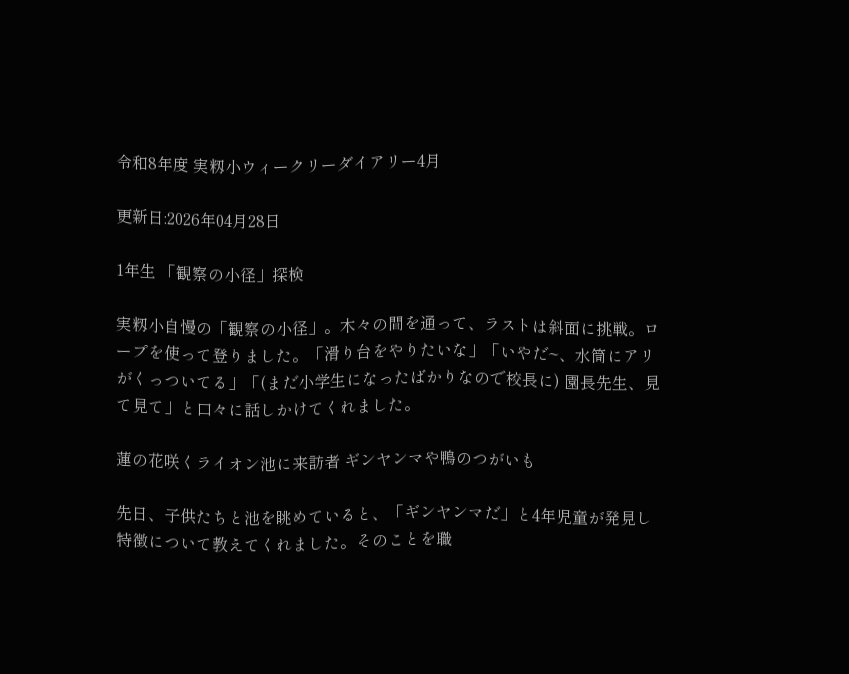令和8年度 実籾小ウィークリーダイアリー4月

更新日:2026年04月28日

1年生 「観察の小径」探検

実籾小自慢の「観察の小径」。木々の間を通って、ラストは斜面に挑戦。ロープを使って登りました。「滑り台をやりたいな」「いやだ~、水筒にアリがくっついてる」「(まだ小学生になったばかりなので校長に) 園長先生、見て見て」と口々に話しかけてくれました。

蓮の花咲くライオン池に来訪者 ギンヤンマや鴨のつがいも

先日、子供たちと池を眺めていると、「ギンヤンマだ」と4年児童が発見し特徴について教えてくれました。そのことを職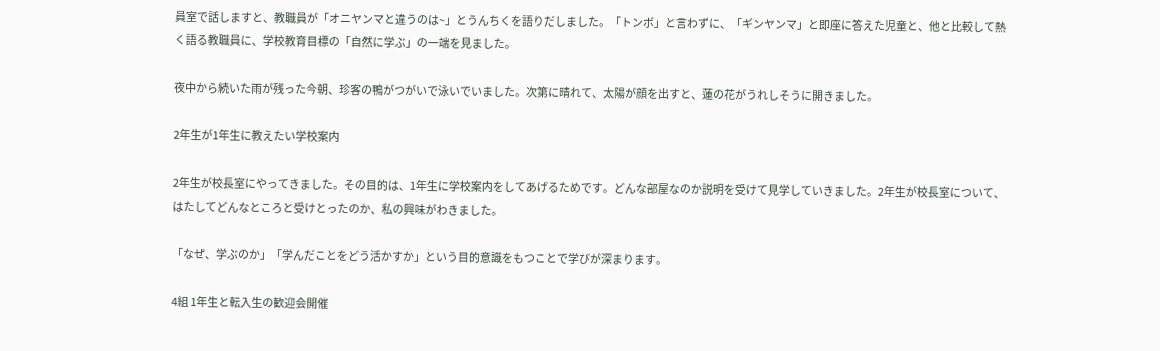員室で話しますと、教職員が「オニヤンマと違うのは~」とうんちくを語りだしました。「トンボ」と言わずに、「ギンヤンマ」と即座に答えた児童と、他と比較して熱く語る教職員に、学校教育目標の「自然に学ぶ」の一端を見ました。

夜中から続いた雨が残った今朝、珍客の鴨がつがいで泳いでいました。次第に晴れて、太陽が顔を出すと、蓮の花がうれしそうに開きました。

2年生が1年生に教えたい学校案内

2年生が校長室にやってきました。その目的は、1年生に学校案内をしてあげるためです。どんな部屋なのか説明を受けて見学していきました。2年生が校長室について、はたしてどんなところと受けとったのか、私の興味がわきました。

「なぜ、学ぶのか」「学んだことをどう活かすか」という目的意識をもつことで学びが深まります。

4組 1年生と転入生の歓迎会開催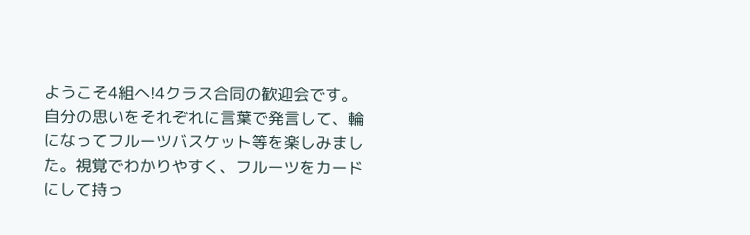ようこそ4組へ!4クラス合同の歓迎会です。自分の思いをそれぞれに言葉で発言して、輪になってフルーツバスケット等を楽しみました。視覚でわかりやすく、フルーツをカードにして持っ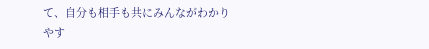て、自分も相手も共にみんながわかりやす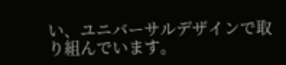い、ユニバーサルデザインで取り組んでいます。